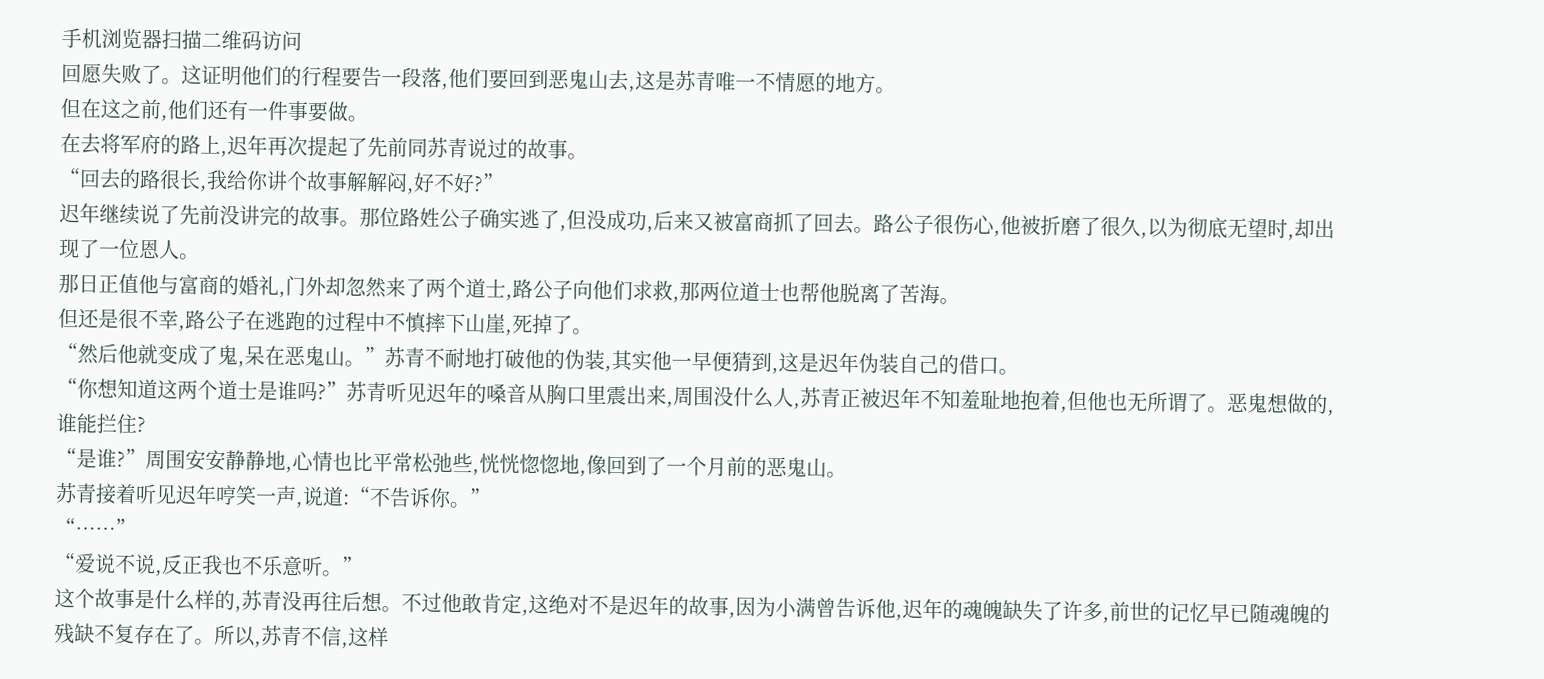手机浏览器扫描二维码访问
回愿失败了。这证明他们的行程要告一段落,他们要回到恶鬼山去,这是苏青唯一不情愿的地方。
但在这之前,他们还有一件事要做。
在去将军府的路上,迟年再次提起了先前同苏青说过的故事。
“回去的路很长,我给你讲个故事解解闷,好不好?”
迟年继续说了先前没讲完的故事。那位路姓公子确实逃了,但没成功,后来又被富商抓了回去。路公子很伤心,他被折磨了很久,以为彻底无望时,却出现了一位恩人。
那日正值他与富商的婚礼,门外却忽然来了两个道士,路公子向他们求救,那两位道士也帮他脱离了苦海。
但还是很不幸,路公子在逃跑的过程中不慎摔下山崖,死掉了。
“然后他就变成了鬼,呆在恶鬼山。”苏青不耐地打破他的伪装,其实他一早便猜到,这是迟年伪装自己的借口。
“你想知道这两个道士是谁吗?”苏青听见迟年的嗓音从胸口里震出来,周围没什么人,苏青正被迟年不知羞耻地抱着,但他也无所谓了。恶鬼想做的,谁能拦住?
“是谁?”周围安安静静地,心情也比平常松弛些,恍恍惚惚地,像回到了一个月前的恶鬼山。
苏青接着听见迟年哼笑一声,说道:“不告诉你。”
“……”
“爱说不说,反正我也不乐意听。”
这个故事是什么样的,苏青没再往后想。不过他敢肯定,这绝对不是迟年的故事,因为小满曾告诉他,迟年的魂魄缺失了许多,前世的记忆早已随魂魄的残缺不复存在了。所以,苏青不信,这样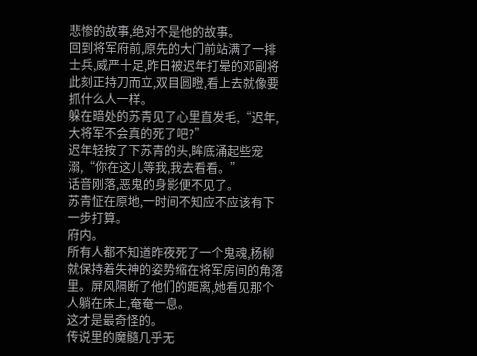悲惨的故事,绝对不是他的故事。
回到将军府前,原先的大门前站满了一排士兵,威严十足,昨日被迟年打晕的邓副将此刻正持刀而立,双目圆瞪,看上去就像要抓什么人一样。
躲在暗处的苏青见了心里直发毛,“迟年,大将军不会真的死了吧?”
迟年轻按了下苏青的头,眸底涌起些宠溺,“你在这儿等我,我去看看。”
话音刚落,恶鬼的身影便不见了。
苏青怔在原地,一时间不知应不应该有下一步打算。
府内。
所有人都不知道昨夜死了一个鬼魂,杨柳就保持着失神的姿势缩在将军房间的角落里。屏风隔断了他们的距离,她看见那个人躺在床上,奄奄一息。
这才是最奇怪的。
传说里的魔髓几乎无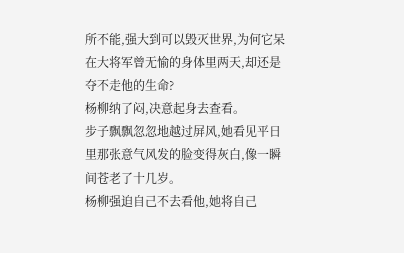所不能,强大到可以毁灭世界,为何它呆在大将军曾无愉的身体里两天,却还是夺不走他的生命?
杨柳纳了闷,决意起身去查看。
步子飘飘忽忽地越过屏风,她看见平日里那张意气风发的脸变得灰白,像一瞬间苍老了十几岁。
杨柳强迫自己不去看他,她将自己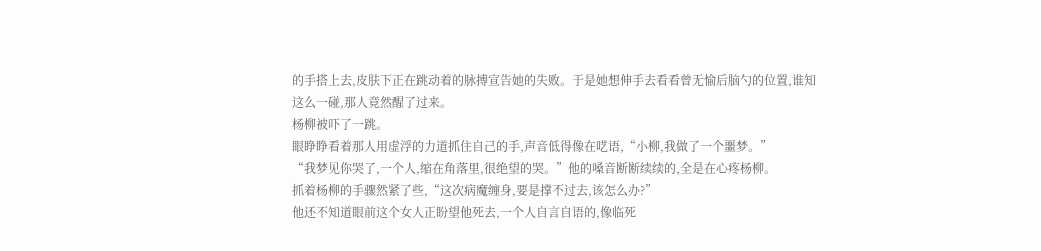的手搭上去,皮肤下正在跳动着的脉搏宣告她的失败。于是她想伸手去看看曾无愉后脑勺的位置,谁知这么一碰,那人竟然醒了过来。
杨柳被吓了一跳。
眼睁睁看着那人用虚浮的力道抓住自己的手,声音低得像在呓语,“小柳,我做了一个噩梦。”
“我梦见你哭了,一个人,缩在角落里,很绝望的哭。”他的嗓音断断续续的,全是在心疼杨柳。
抓着杨柳的手骤然紧了些,“这次病魔缠身,要是撑不过去,该怎么办?”
他还不知道眼前这个女人正盼望他死去,一个人自言自语的,像临死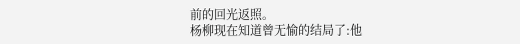前的回光返照。
杨柳现在知道曾无愉的结局了:他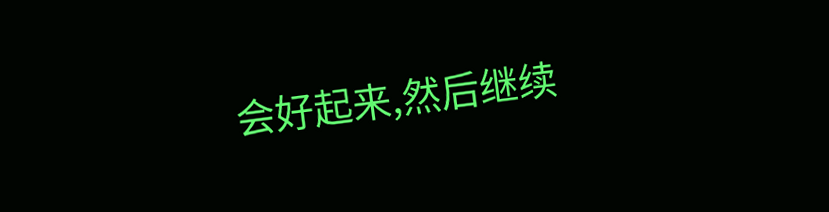会好起来,然后继续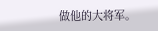做他的大将军。